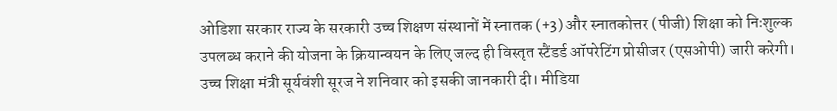ओडिशा सरकार राज्य के सरकारी उच्च शिक्षण संस्थानों में स्नातक (+3) और स्नातकोत्तर (पीजी) शिक्षा को निःशुल्क उपलब्ध कराने की योजना के क्रियान्वयन के लिए जल्द ही विस्तृत स्टैंडर्ड ऑपरेटिंग प्रोसीजर (एसओपी) जारी करेगी। उच्च शिक्षा मंत्री सूर्यवंशी सूरज ने शनिवार को इसकी जानकारी दी। मीडिया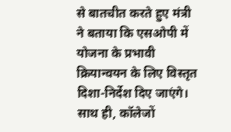से बातचीत करते हुए मंत्री ने बताया कि एसओपी में योजना के प्रभावी क्रियान्वयन के लिए विस्तृत दिशा-निर्देश दिए जाएंगे। साथ ही, कॉलेजों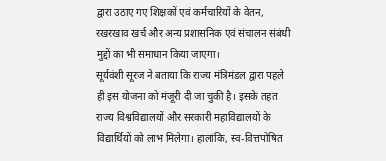द्वारा उठाए गए शिक्षकों एवं कर्मचारियों के वेतन, रखरखाव खर्च और अन्य प्रशासनिक एवं संचालन संबंधी मुद्दों का भी समाधान किया जाएगा।
सूर्यवंशी सूरज ने बताया कि राज्य मंत्रिमंडल द्वारा पहले ही इस योजना को मंजूरी दी जा चुकी है। इसके तहत राज्य विश्वविद्यालयों और सरकारी महाविद्यालयों के विद्यार्थियों को लाभ मिलेगा। हालांकि, स्व-वित्तपोषित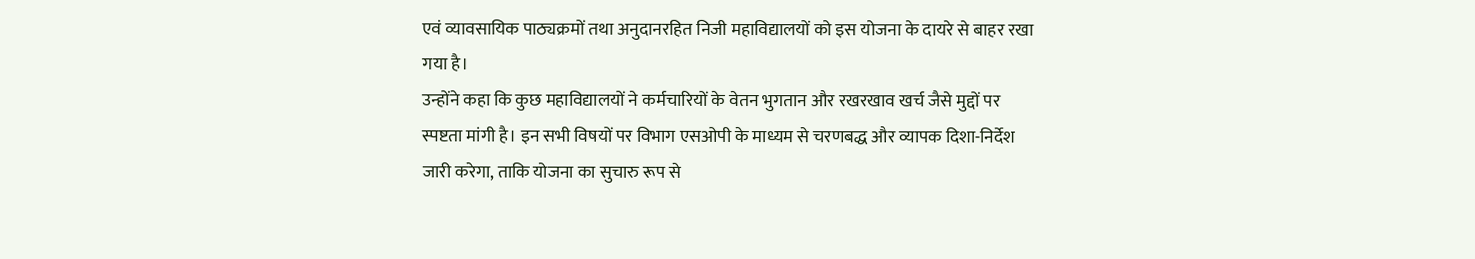एवं व्यावसायिक पाठ्यक्रमों तथा अनुदानरहित निजी महाविद्यालयों को इस योजना के दायरे से बाहर रखा गया है।
उन्होंने कहा कि कुछ महाविद्यालयों ने कर्मचारियों के वेतन भुगतान और रखरखाव खर्च जैसे मुद्दों पर स्पष्टता मांगी है। इन सभी विषयों पर विभाग एसओपी के माध्यम से चरणबद्ध और व्यापक दिशा-निर्देश जारी करेगा, ताकि योजना का सुचारु रूप से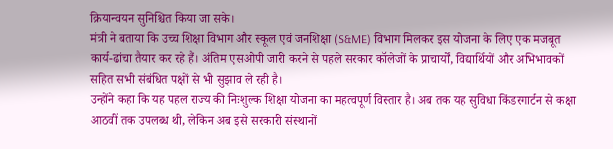क्रियान्वयन सुनिश्चित किया जा सके।
मंत्री ने बताया कि उच्च शिक्षा विभाग और स्कूल एवं जनशिक्षा (S&ME) विभाग मिलकर इस योजना के लिए एक मजबूत कार्य-ढांचा तैयार कर रहे हैं। अंतिम एसओपी जारी करने से पहले सरकार कॉलेजों के प्राचार्यों, विद्यार्थियों और अभिभावकों सहित सभी संबंधित पक्षों से भी सुझाव ले रही है।
उन्होंने कहा कि यह पहल राज्य की निःशुल्क शिक्षा योजना का महत्वपूर्ण विस्तार है। अब तक यह सुविधा किंडरगार्टन से कक्षा आठवीं तक उपलब्ध थी, लेकिन अब इसे सरकारी संस्थानों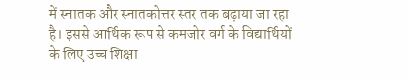में स्नातक और स्नातकोत्तर स्तर तक बढ़ाया जा रहा है। इससे आर्थिक रूप से कमजोर वर्ग के विद्यार्थियों के लिए उच्च शिक्षा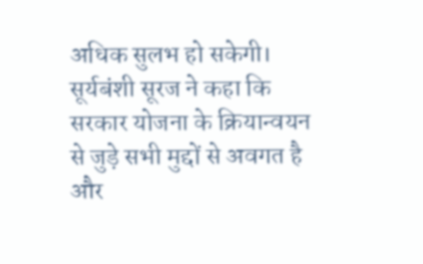अधिक सुलभ हो सकेगी।
सूर्यबंशी सूरज ने कहा कि सरकार योजना के क्रियान्वयन से जुड़े सभी मुद्दों से अवगत है और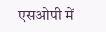एसओपी में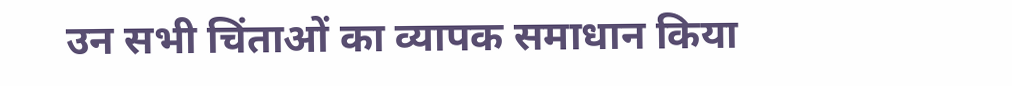उन सभी चिंताओं का व्यापक समाधान किया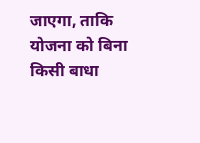जाएगा, ताकि योजना को बिना किसी बाधा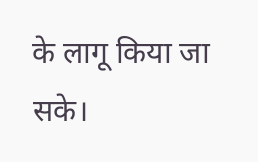के लागू किया जा सके।